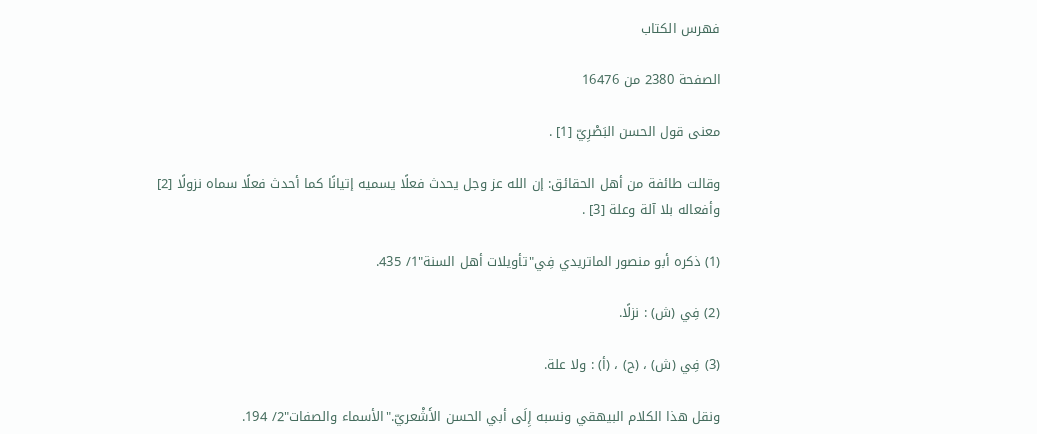فهرس الكتاب

الصفحة 2380 من 16476

معنى قول الحسن البَصْرِيّ [1] .

وقالت طائفة من أهل الحقائق: إن الله عز وجل يحدث فعلًا يسميه إتيانًا كما أحدث فعلًا سماه نزولًا [2] وأفعاله بلا آلة وعلة [3] .

(1) ذكره أبو منصور الماتريدي فِي"تأويلات أهل السنة"1/ 435.

(2) فِي (ش) : نزلًا.

(3) فِي (ش) ، (ح) ، (أ) : ولا علة.

ونقل هذا الكلام البيهقي ونسبه إِلَى أبي الحسن الأَشْعريّ."الأسماء والصفات"2/ 194.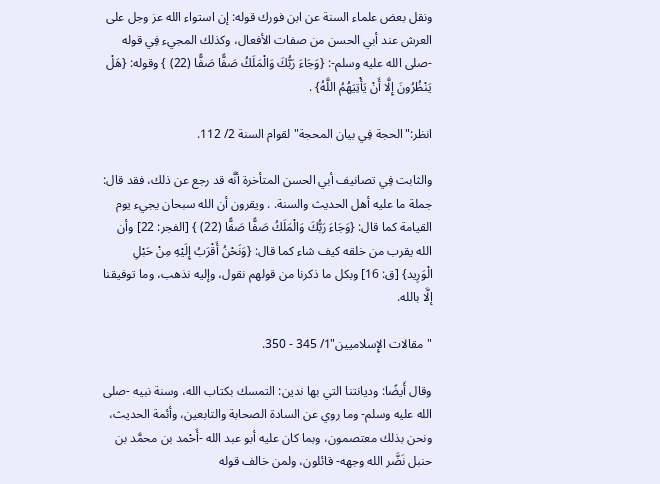ونقل بعض علماء السنة عن ابن فورك قوله: إن استواء الله عز وجل على العرش عند أبي الحسن من صفات الأفعال، وكذلك المجيء فِي قوله -صلى الله عليه وسلم-: {وَجَاءَ رَبُّكَ وَالْمَلَكُ صَفًّا صَفًّا (22) } وقوله: {هَلْ يَنْظُرُونَ إِلَّا أَنْ يَأْتِيَهُمُ اللَّهُ} .

انظر:"الحجة فِي بيان المحجة"لقوام السنة 2/ 112.

والثابت فِي تصانيف أبي الحسن المتأخرة أنَّه قد رجع عن ذلك، فقد قال: جملة ما عليه أهل الحديث والسنة. . ويقرون أن الله سبحان يجيء يوم القيامة كما قال: {وَجَاءَ رَبُّكَ وَالْمَلَكُ صَفًّا صَفًّا (22) } [الفجر: 22] وأن الله يقرب من خلقه كيف شاء كما قال: {وَنَحْنُ أَقْرَبُ إِلَيْهِ مِنْ حَبْلِ الْوَرِيد} [ق: 16] وبكل ما ذكرنا من قولهم نقول، وإليه نذهب، وما توفيقنا إلَّا بالله.

"مقالات الإِسلاميين"1/ 345 - 350.

وقال أَيضًا: وديانتنا التي بها ندين: التمسك بكتاب الله، وسنة نبيه -صلى الله عليه وسلم- وما روي عن السادة الصحابة والتابعين، وأئمة الحديث، ونحن بذلك معتصمون، وبما كان عليه أبو عبد الله -أَحْمد بن محمَّد بن حنبل نَضَّر الله وجهه- قائلون، ولمن خالف قوله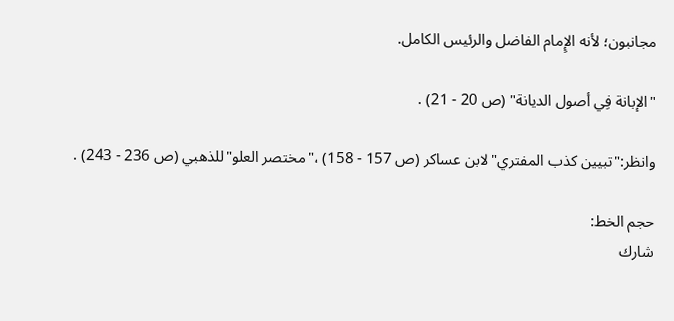مجانبون؛ لأنه الإِمام الفاضل والرئيس الكامل.

"الإبانة فِي أصول الديانة" (ص 20 - 21) .

وانظر:"تبيين كذب المفتري"لابن عساكر (ص 157 - 158) ،"مختصر العلو"للذهبي (ص 236 - 243) .

حجم الخط:
شارك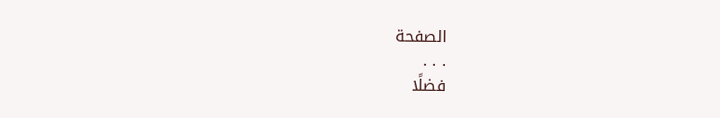الصفحة
. . .
فضلًا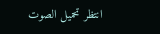انتظر تحميل الصوت